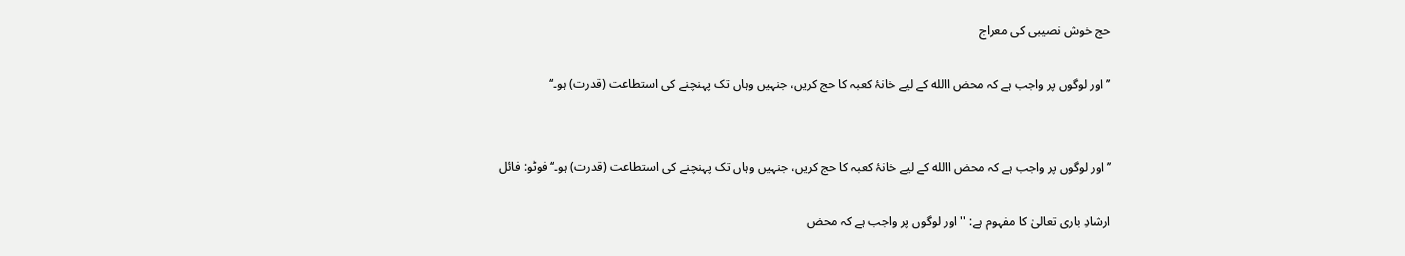حج خوش نصیبی کی معراج

’’ اور لوگوں پر واجب ہے کہ محض االله کے لیے خانۂ کعبہ کا حج کریں، جنہیں وہاں تک پہنچنے کی استطاعت (قدرت) ہو۔‘‘


’’ اور لوگوں پر واجب ہے کہ محض االله کے لیے خانۂ کعبہ کا حج کریں، جنہیں وہاں تک پہنچنے کی استطاعت (قدرت) ہو۔‘‘فوٹو: فائل

ارشادِ باری تعالیٰ کا مفہوم ہے: '' اور لوگوں پر واجب ہے کہ محض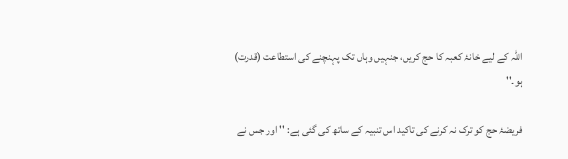اللہ کے لیے خانۂ کعبہ کا حج کریں، جنہیں وہاں تک پہنچنے کی استطاعت (قدرت) ہو۔''

فریضۂ حج کو ترک نہ کرنے کی تاکید اس تنبیہ کے ساتھ کی گئی ہے: '' اور جس نے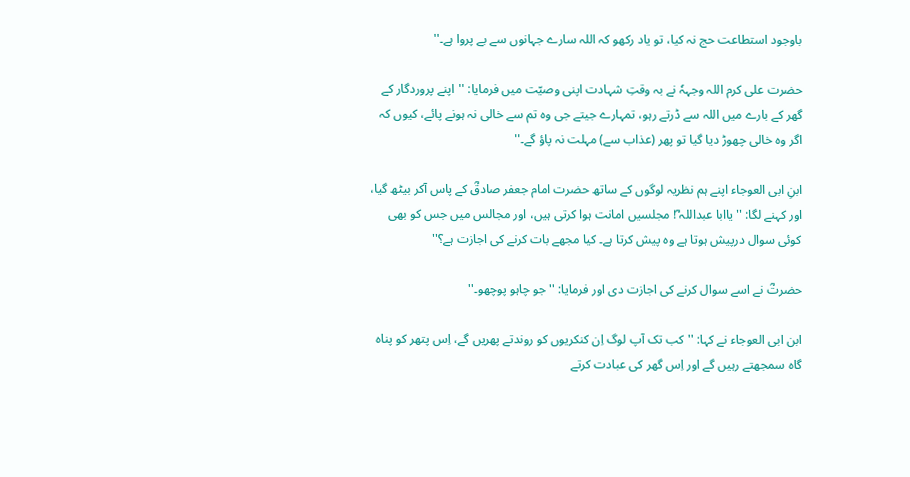باوجود استطاعت حج نہ کیا، تو یاد رکھو کہ اللہ سارے جہانوں سے بے پروا ہے۔''

حضرت علی کرم اللہ وجہہٗ نے بہ وقتِ شہادت اپنی وصیّت میں فرمایا: ''اپنے پروردگار کے گھر کے بارے میں اللہ سے ڈرتے رہو، تمہارے جیتے جی وہ تم سے خالی نہ ہونے پائے، کیوں کہ اگر وہ خالی چھوڑ دیا گیا تو پھر (عذاب سے) مہلت نہ پاؤ گے۔''

ابنِ ابی العوجاء اپنے ہم نظریہ لوگوں کے ساتھ حضرت امام جعفر صادقؓ کے پاس آکر بیٹھ گیا، اور کہنے لگا: ''یاابا عبداللہ ؓ! مجلسیں امانت ہوا کرتی ہیں، اور مجالس میں جس کو بھی کوئی سوال درپیش ہوتا ہے وہ پیش کرتا ہے۔ کیا مجھے بات کرنے کی اجازت ہے؟''

حضرتؓ نے اسے سوال کرنے کی اجازت دی اور فرمایا: ''جو چاہو پوچھو۔''

ابن ابی العوجاء نے کہا: '' کب تک آپ لوگ اِن کنکریوں کو روندتے پھریں گے، اِس پتھر کو پناہ گاہ سمجھتے رہیں گے اور اِس گھر کی عبادت کرتے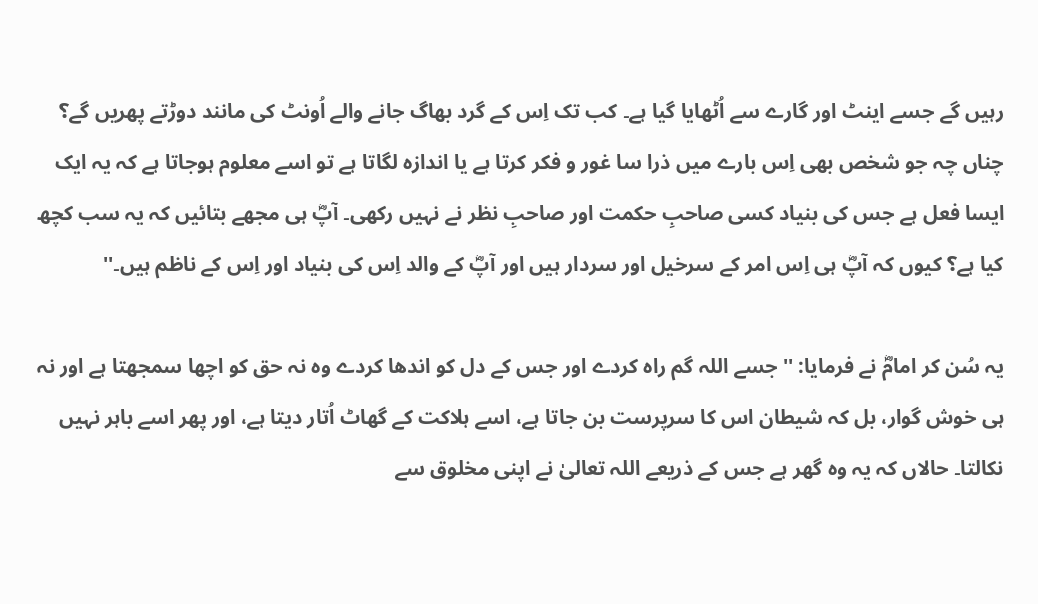رہیں گے جسے اینٹ اور گارے سے اُٹھایا گیا ہے۔ کب تک اِس کے گرد بھاگ جانے والے اُونٹ کی مانند دوڑتے پھریں گے؟ چناں چہ جو شخص بھی اِس بارے میں ذرا سا غور و فکر کرتا ہے یا اندازہ لگاتا ہے تو اسے معلوم ہوجاتا ہے کہ یہ ایک ایسا فعل ہے جس کی بنیاد کسی صاحبِ حکمت اور صاحبِ نظر نے نہیں رکھی۔ آپؓ ہی مجھے بتائیں کہ یہ سب کچھ کیا ہے؟ کیوں کہ آپؓ ہی اِس امر کے سرخیل اور سردار ہیں اور آپؓ کے والد اِس کی بنیاد اور اِس کے ناظم ہیں۔''

یہ سُن کر امامؓ نے فرمایا: '' جسے اللہ گم راہ کردے اور جس کے دل کو اندھا کردے وہ نہ حق کو اچھا سمجھتا ہے اور نہ ہی خوش گوار، بل کہ شیطان اس کا سرپرست بن جاتا ہے، اسے ہلاکت کے گھاٹ اُتار دیتا ہے، اور پھر اسے باہر نہیں نکالتا۔ حالاں کہ یہ وہ گھر ہے جس کے ذریعے اللہ تعالیٰ نے اپنی مخلوق سے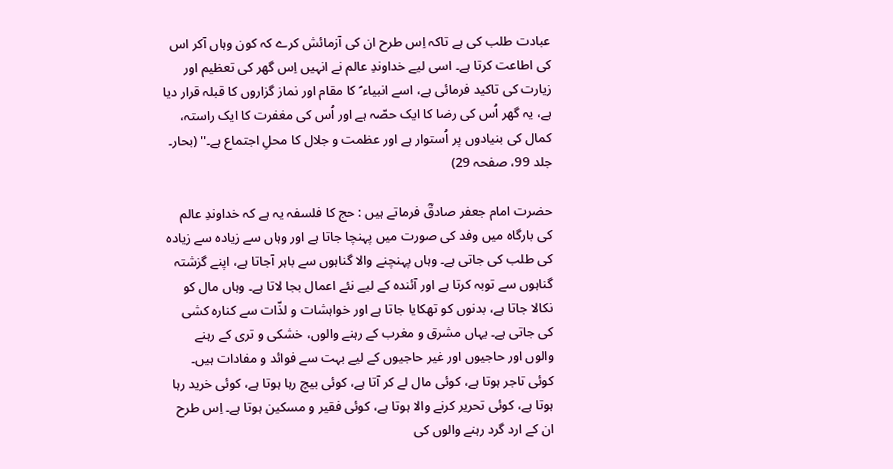عبادت طلب کی ہے تاکہ اِس طرح ان کی آزمائش کرے کہ کون وہاں آکر اس کی اطاعت کرتا ہے۔ اسی لیے خداوندِ عالم نے انہیں اِس گھر کی تعظیم اور زیارت کی تاکید فرمائی ہے، اسے انبیاء ؑ کا مقام اور نماز گزاروں کا قبلہ قرار دیا ہے، یہ گھر اُس کی رضا کا ایک حصّہ ہے اور اُس کی مغفرت کا ایک راستہ، کمال کی بنیادوں پر اُستوار ہے اور عظمت و جلال کا محلِ اجتماع ہے۔'' (بحار۔ جلد 99، صفحہ 29)

حضرت امام جعفر صادقؓ فرماتے ہیں : حج کا فلسفہ یہ ہے کہ خداوندِ عالم کی بارگاہ میں وفد کی صورت میں پہنچا جاتا ہے اور وہاں سے زیادہ سے زیادہ کی طلب کی جاتی ہے۔ وہاں پہنچنے والا گناہوں سے باہر آجاتا ہے، اپنے گزشتہ گناہوں سے توبہ کرتا ہے اور آئندہ کے لیے نئے اعمال بجا لاتا ہے۔ وہاں مال کو نکالا جاتا ہے، بدنوں کو تھکایا جاتا ہے اور خواہشات و لذّات سے کنارہ کشی کی جاتی ہے۔ یہاں مشرق و مغرب کے رہنے والوں، خشکی و تری کے رہنے والوں اور حاجیوں اور غیر حاجیوں کے لیے بہت سے فوائد و مفادات ہیں۔ کوئی تاجر ہوتا ہے، کوئی مال لے کر آتا ہے، کوئی بیچ رہا ہوتا ہے، کوئی خرید رہا ہوتا ہے، کوئی تحریر کرنے والا ہوتا ہے، کوئی فقیر و مسکین ہوتا ہے۔ اِس طرح ان کے ارد گرد رہنے والوں کی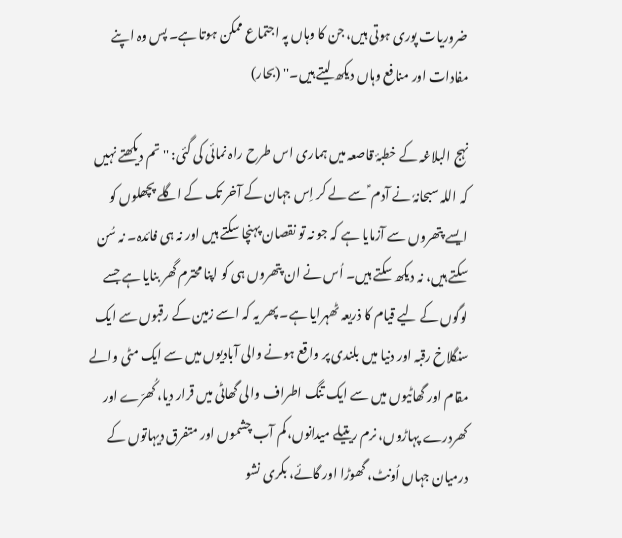ضروریات پوری ہوتی ہیں، جن کا وہاں پہ اجتماع ممکن ہوتا ہے۔ پس وہ اپنے مفادات اور منافع وہاں دیکھ لیتے ہیں۔'' (بحار)

نہج البلاغہ کے خطبۂ قاصعہ میں ہماری اس طرح راہ نمائی کی گئی: '' تم دیکھتے نہیں کہ اللہ سبحانہٗ نے آدم ؑ سے لے کر اِس جہان کے آخر تک کے اگلے پچھلوں کو ایسے پتھروں سے آزمایا ہے کہ جو نہ تو نقصان پہنچا سکتے ہیں اور نہ ہی فائدہ۔ نہ سُن سکتے ہیں، نہ دیکھ سکتے ہیں۔ اُس نے ان پتھروں ہی کو اپنا محترم گھر بنایا ہے جسے لوگوں کے لیے قیام کا ذریعہ ٹھہرایا ہے۔ پھر یہ کہ اسے زمین کے رقبوں سے ایک سنگلاخ رقبہ اور دنیا میں بلندی پر واقع ہونے والی آبادیوں میں سے ایک مٹی والے مقام اور گھاٹیوں میں سے ایک تنگ اطراف والی گھاٹی میں قرار دیا، کُھرّے اور کھردرے پہاڑوں، نرم ریتیلے میدانوں، کم آب چشموں اور متفرق دیہاتوں کے درمیان جہاں اُونٹ، گھوڑا اور گائے، بکری نشو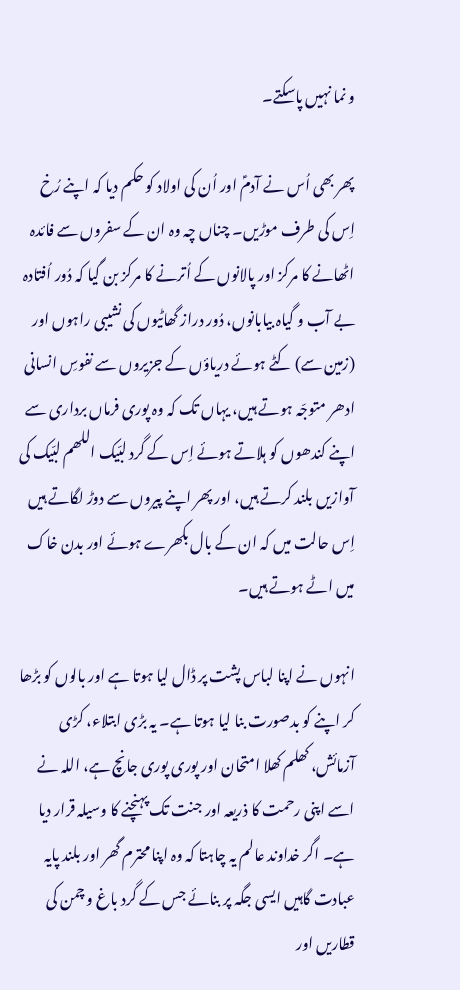و نما نہیں پاسکتے۔

پھر بھی اُس نے آدمؑ اور اُن کی اولاد کو حکم دیا کہ اپنے رُخ اِس کی طرف موڑیں۔ چناں چہ وہ ان کے سفروں سے فائدہ اٹھانے کا مرکز اور پالانوں کے اُترنے کا مرکز بن گیا کہ دُور اُفتادہ بے آب و گیاہ بیابانوں، دُور دراز گھاٹیوں کی نشیبی راہوں اور (زمین سے) کٹے ہوئے دریاؤں کے جزیروں سے نفوسِ انسانی ادھر متوجّہ ہوتے ہیں، یہاں تک کہ وہ پوری فرماں برداری سے اپنے کندھوں کو ہلاتے ہوئے اِس کے گرد لبّیک اللھم لبّیک کی آوازیں بلند کرتے ہیں، اور پھر اپنے پیروں سے دوڑ لگاتے ہیں اِس حالت میں کہ ان کے بال بکھرے ہوئے اور بدن خاک میں اٹے ہوتے ہیں۔

انہوں نے اپنا لباس پشت پر ڈال لیا ہوتا ہے اور بالوں کو بڑھا کر اپنے کو بدصورت بنا لیا ہوتا ہے۔ یہ بڑی ابتلاء، کڑی آزمائش، کھلم کھلا امتحان اور پوری پوری جانچ ہے، اللہ نے اسے اپنی رحمت کا ذریعہ اور جنت تک پہنچنے کا وسیلہ قرار دیا ہے۔ اگر خداوند عالم یہ چاہتا کہ وہ اپنا محترم گھر اور بلند پایہ عبادت گاہیں ایسی جگہ پر بنائے جس کے گرد باغ و چمن کی قطاریں اور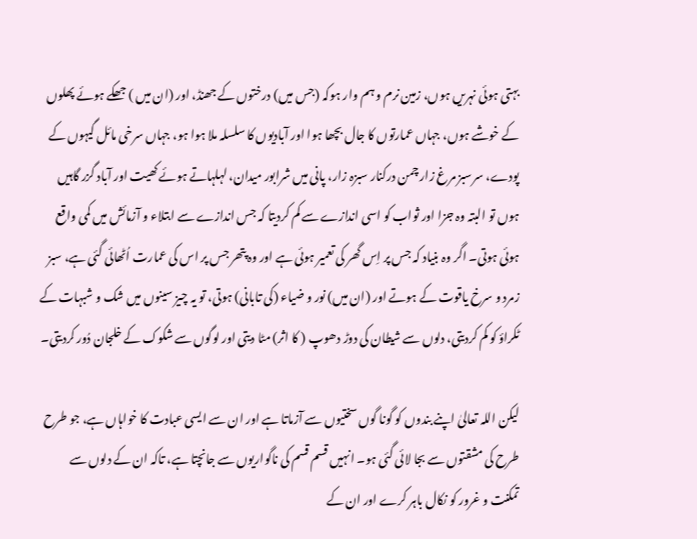بہتی ہوئی نہریں ہوں، زمین نرم و ہم وار ہوکہ (جس میں) درختوں کے جھنڈ، اور (ان میں ) جھکے ہوئے پھلوں کے خوشے ہوں، جہاں عمارتوں کا جال بچھا ہوا اور آبادیوں کا سلسلہ ملا ہوا ہو، جہاں سرخی مائل گیہوں کے پودے، سرسبز مرغ زار چمن درکنار سبزہ زار، پانی میں شرابور میدان، لہلہاتے ہوئے کھیت اور آباد گزر گاہیں ہوں تو البتہ وہ جزا اور ثواب کو اسی اندازے سے کم کردیتا کہ جس اندازے سے ابتلاء و آزمائش میں کمی واقع ہوئی ہوتی۔ اگر وہ بنیاد کہ جس پر اِس گھر کی تعمیر ہوئی ہے اور وہ پتھر جس پر اس کی عمارت اُٹھائی گئی ہے، سبز زمرد و سرخ یاقوت کے ہوتے اور (ان میں) نور و ضیاء (کی تابانی) ہوتی، تو یہ چیز سینوں میں شک و شبہات کے ٹکراؤ کو کم کردیتی، دلوں سے شیطان کی دوڑ دھوپ ( کا اثر) مٹا دیتی اور لوگوں سے شکوک کے خلجان دُور کردیتی۔

لیکن اللہ تعالیٰ اپنے بندوں کو گونا گوں سختیوں سے آزماتا ہے اور ان سے ایسی عبادت کا خواہاں ہے، جو طرح طرح کی مشقتوں سے بجا لائی گئی ہو۔ انہیں قسم قسم کی ناگواریوں سے جانچتا ہے، تاکہ ان کے دلوں سے تمکنت و غرور کو نکال باہر کرے اور ان کے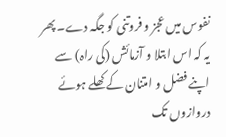نفوس میں عجز و فروتنی کو جگہ دے۔ پھر یہ کہ اس ابتلا و آزمائش (کی راہ) سے اپنے فضل و امتنان کے کھلے ہوئے دروازوں تک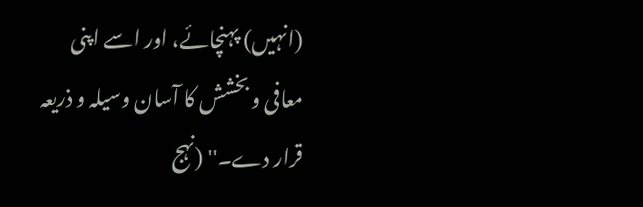(انہیں) پہنچائے، اور اسے اپنی معافی و بخشش کا آسان وسیلہ و ذریعہ قرار دے۔'' (نہج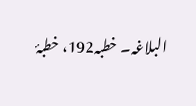البلاغہ۔ خطبہ192، خطبۂ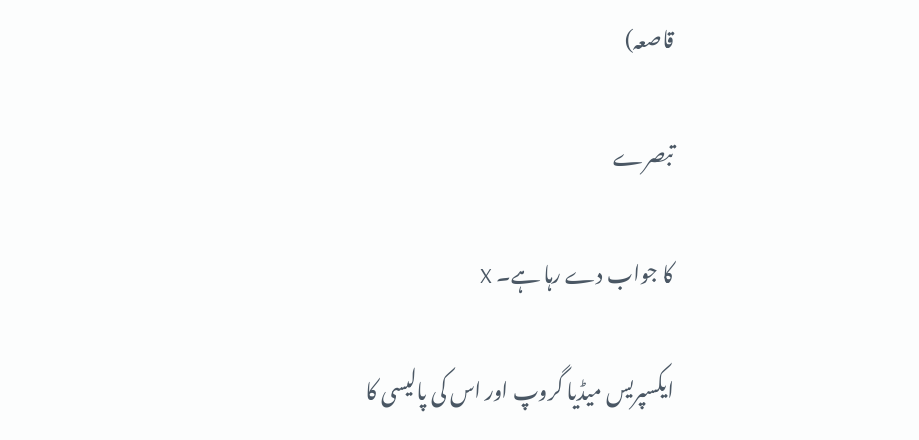قاصعہ)

تبصرے

کا جواب دے رہا ہے۔ X

ایکسپریس میڈیا گروپ اور اس کی پالیسی کا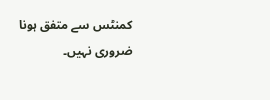کمنٹس سے متفق ہونا ضروری نہیں۔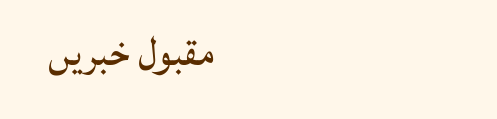مقبول خبریں